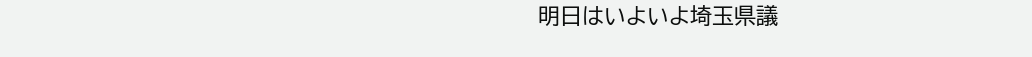明日はいよいよ埼玉県議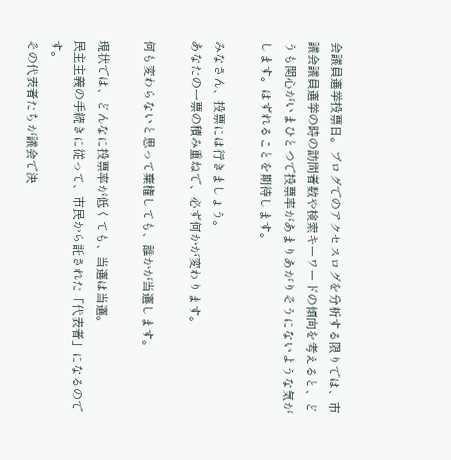会議員選挙投票日。ブログでのアクセスログを分析する限りでは、市議会議員選挙の時の訪問者数や検索キーワードの傾向を考えると、どうも関心がいまひとつで投票率があまりあがりそうにないような気がします。はずれることを期待します。

みなさん、投票には行きましょう。
あなたの一票の積み重ねで、必ず何かが変わります。

何も変わらないと思って棄権しても、誰かが当選します。

現状では、どんなに投票率が低くても、当選は当選。
民主主義の手続きに従って、市民から託された「代表者」になるのです。
その代表者たちが議会で決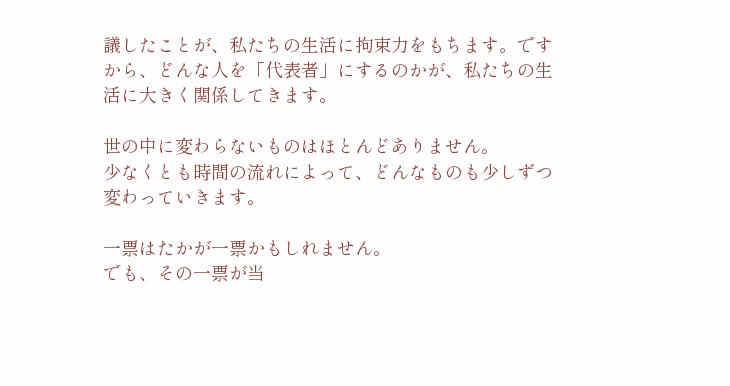議したことが、私たちの生活に拘束力をもちます。ですから、どんな人を「代表者」にするのかが、私たちの生活に大きく関係してきます。

世の中に変わらないものはほとんどありません。
少なくとも時間の流れによって、どんなものも少しずつ変わっていきます。

一票はたかが一票かもしれません。
でも、その一票が当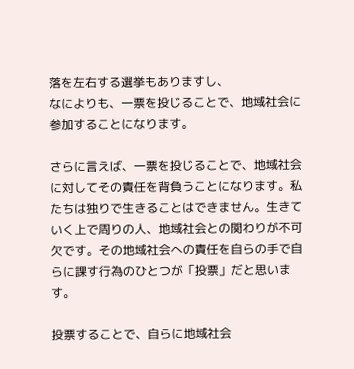落を左右する選挙もありますし、
なによりも、一票を投じることで、地域社会に参加することになります。

さらに言えば、一票を投じることで、地域社会に対してその責任を背負うことになります。私たちは独りで生きることはできません。生きていく上で周りの人、地域社会との関わりが不可欠です。その地域社会への責任を自らの手で自らに課す行為のひとつが「投票」だと思います。

投票することで、自らに地域社会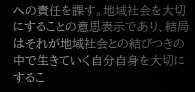への責任を課す。地域社会を大切にすることの意思表示であり、結局はそれが地域社会との結びつきの中で生きていく自分自身を大切にするこ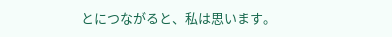とにつながると、私は思います。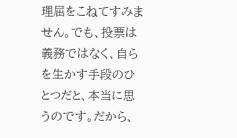理屈をこねてすみません。でも、投票は義務ではなく、自らを生かす手段のひとつだと、本当に思うのです。だから、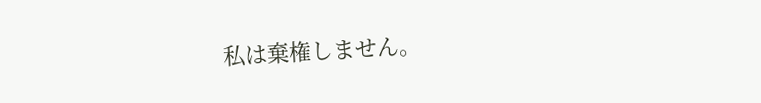私は棄権しません。